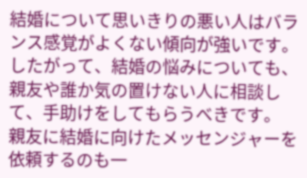結婚について思いきりの悪い人はバランス感覚がよくない傾向が強いです。
したがって、結婚の悩みについても、親友や誰か気の置けない人に相談して、手助けをしてもらうべきです。
親友に結婚に向けたメッセンジャーを依頼するのも一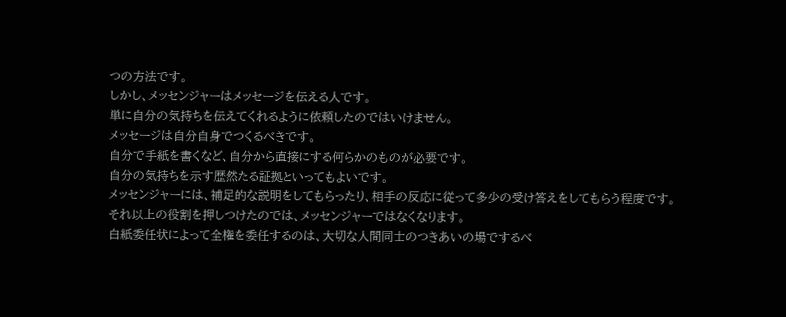つの方法です。
しかし、メッセンジャーはメッセージを伝える人です。
単に自分の気持ちを伝えてくれるように依頼したのではいけません。
メッセージは自分自身でつくるべきです。
自分で手紙を書くなど、自分から直接にする何らかのものが必要です。
自分の気持ちを示す歴然たる証拠といってもよいです。
メッセンジャーには、補足的な説明をしてもらったり、相手の反応に従って多少の受け答えをしてもらう程度です。
それ以上の役割を押しつけたのでは、メッセンジャーではなくなります。
白紙委任状によって全権を委任するのは、大切な人間同士のつきあいの場でするべ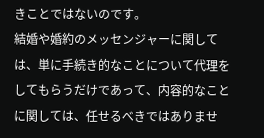きことではないのです。
結婚や婚約のメッセンジャーに関しては、単に手続き的なことについて代理をしてもらうだけであって、内容的なことに関しては、任せるべきではありませ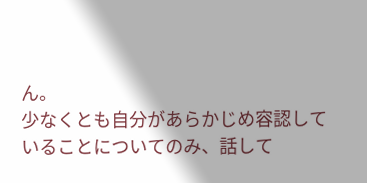ん。
少なくとも自分があらかじめ容認していることについてのみ、話して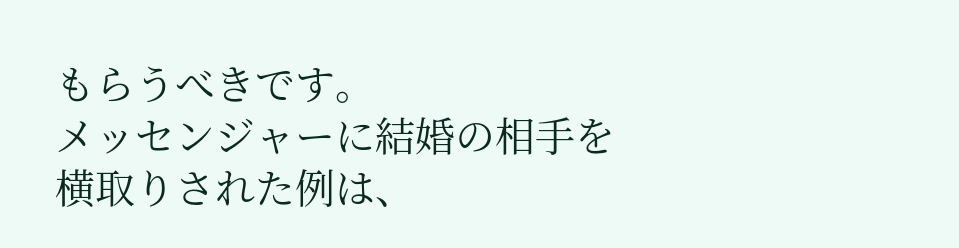もらうべきです。
メッセンジャーに結婚の相手を横取りされた例は、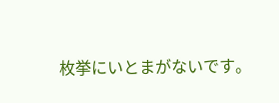枚挙にいとまがないです。